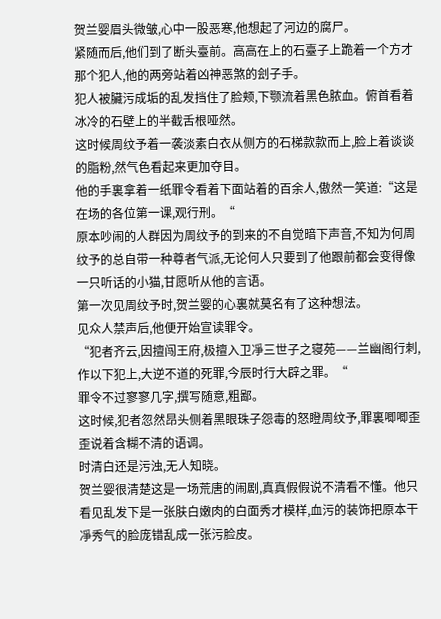贺兰婴眉头微皱,心中一股恶寒,他想起了河边的腐尸。
紧随而后,他们到了断头臺前。高高在上的石臺子上跪着一个方才那个犯人,他的两旁站着凶神恶煞的刽子手。
犯人被臟污成垢的乱发挡住了脸颊,下颚流着黑色脓血。俯首看着冰冷的石壁上的半截舌根哑然。
这时候周纹予着一袭淡素白衣从侧方的石梯款款而上,脸上着谈谈的脂粉,然气色看起来更加夺目。
他的手裏拿着一纸罪令看着下面站着的百余人,傲然一笑道:“这是在场的各位第一课,观行刑。“
原本吵闹的人群因为周纹予的到来的不自觉暗下声音,不知为何周纹予的总自带一种尊者气派,无论何人只要到了他跟前都会变得像一只听话的小猫,甘愿听从他的言语。
第一次见周纹予时,贺兰婴的心裏就莫名有了这种想法。
见众人禁声后,他便开始宣读罪令。
“犯者齐云,因擅闯王府,极擅入卫凈三世子之寝苑——兰幽阁行刺,作以下犯上,大逆不道的死罪,今辰时行大辟之罪。“
罪令不过寥寥几字,撰写随意,粗鄙。
这时候,犯者忽然昂头侧着黑眼珠子怨毒的怒瞪周纹予,罪裏唧唧歪歪说着含糊不清的语调。
时清白还是污浊,无人知晓。
贺兰婴很清楚这是一场荒唐的闹剧,真真假假说不清看不懂。他只看见乱发下是一张肤白嫩肉的白面秀才模样,血污的装饰把原本干凈秀气的脸庞错乱成一张污脸皮。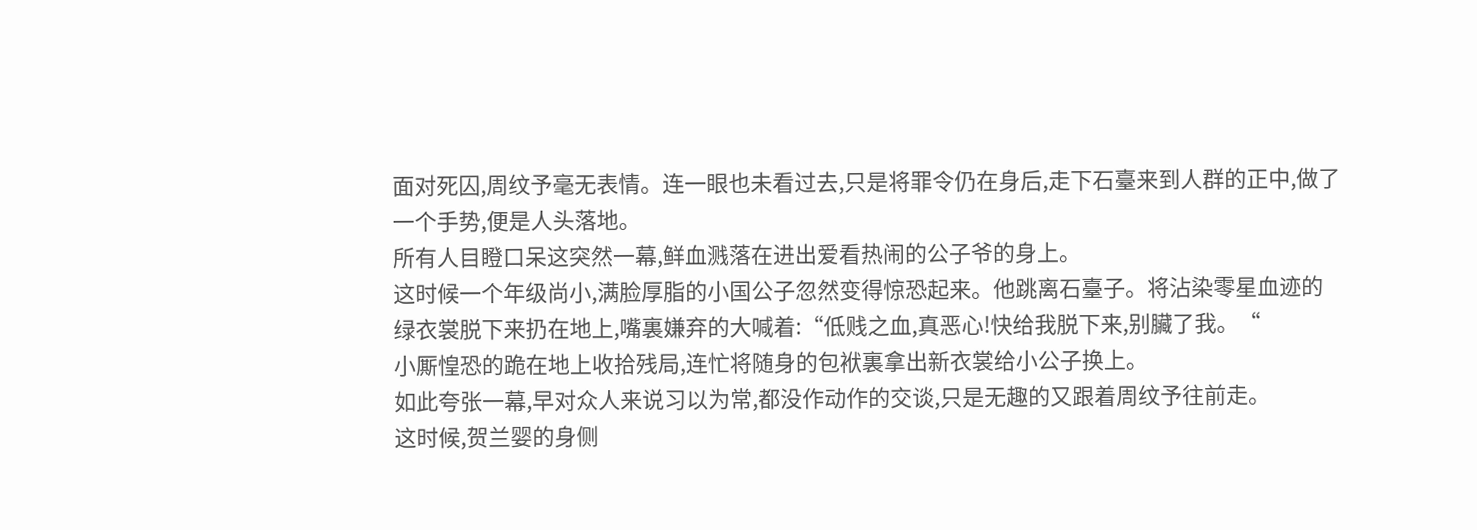面对死囚,周纹予毫无表情。连一眼也未看过去,只是将罪令仍在身后,走下石臺来到人群的正中,做了一个手势,便是人头落地。
所有人目瞪口呆这突然一幕,鲜血溅落在进出爱看热闹的公子爷的身上。
这时候一个年级尚小,满脸厚脂的小国公子忽然变得惊恐起来。他跳离石臺子。将沾染零星血迹的绿衣裳脱下来扔在地上,嘴裏嫌弃的大喊着:“低贱之血,真恶心!快给我脱下来,别臟了我。“
小厮惶恐的跪在地上收拾残局,连忙将随身的包袱裏拿出新衣裳给小公子换上。
如此夸张一幕,早对众人来说习以为常,都没作动作的交谈,只是无趣的又跟着周纹予往前走。
这时候,贺兰婴的身侧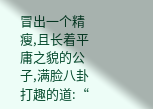冒出一个精瘦,且长着平庸之貌的公子,满脸八卦打趣的道:“